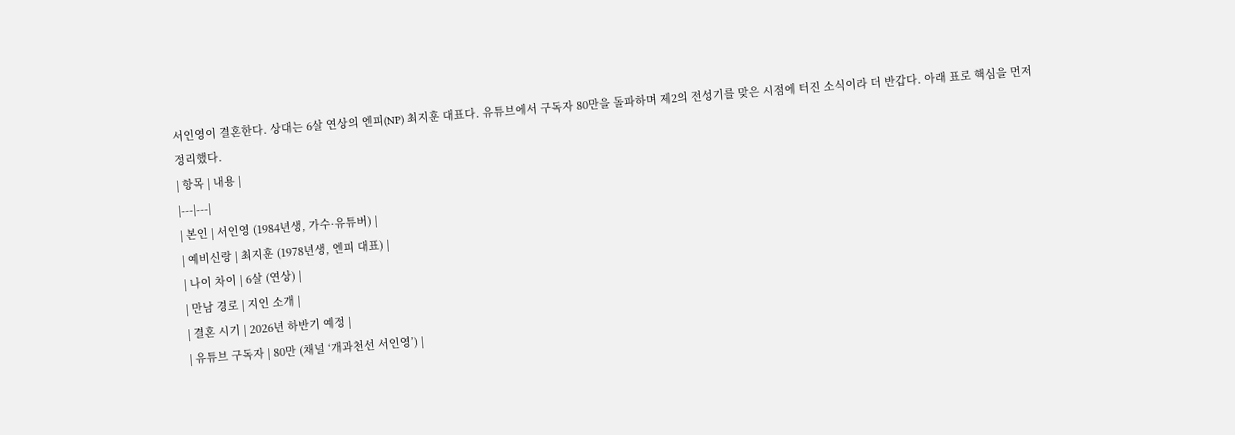서인영이 결혼한다. 상대는 6살 연상의 엔피(NP) 최지훈 대표다. 유튜브에서 구독자 80만을 돌파하며 제2의 전성기를 맞은 시점에 터진 소식이라 더 반갑다. 아래 표로 핵심을 먼저 정리했다.
| 항목 | 내용 |
|---|---|
| 본인 | 서인영 (1984년생, 가수·유튜버) |
| 예비신랑 | 최지훈 (1978년생, 엔피 대표) |
| 나이 차이 | 6살 (연상) |
| 만남 경로 | 지인 소개 |
| 결혼 시기 | 2026년 하반기 예정 |
| 유튜브 구독자 | 80만 (채널 ‘개과천선 서인영’) |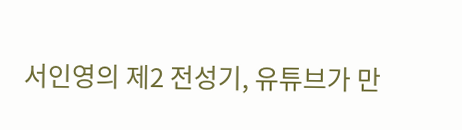서인영의 제2 전성기, 유튜브가 만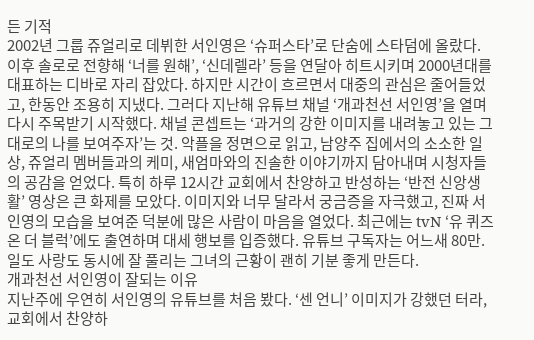든 기적
2002년 그룹 쥬얼리로 데뷔한 서인영은 ‘슈퍼스타’로 단숨에 스타덤에 올랐다. 이후 솔로로 전향해 ‘너를 원해’, ‘신데렐라’ 등을 연달아 히트시키며 2000년대를 대표하는 디바로 자리 잡았다. 하지만 시간이 흐르면서 대중의 관심은 줄어들었고, 한동안 조용히 지냈다. 그러다 지난해 유튜브 채널 ‘개과천선 서인영’을 열며 다시 주목받기 시작했다. 채널 콘셉트는 ‘과거의 강한 이미지를 내려놓고 있는 그대로의 나를 보여주자’는 것. 악플을 정면으로 읽고, 남양주 집에서의 소소한 일상, 쥬얼리 멤버들과의 케미, 새엄마와의 진솔한 이야기까지 담아내며 시청자들의 공감을 얻었다. 특히 하루 12시간 교회에서 찬양하고 반성하는 ‘반전 신앙생활’ 영상은 큰 화제를 모았다. 이미지와 너무 달라서 궁금증을 자극했고, 진짜 서인영의 모습을 보여준 덕분에 많은 사람이 마음을 열었다. 최근에는 tvN ‘유 퀴즈 온 더 블럭’에도 출연하며 대세 행보를 입증했다. 유튜브 구독자는 어느새 80만. 일도 사랑도 동시에 잘 풀리는 그녀의 근황이 괜히 기분 좋게 만든다.
개과천선 서인영이 잘되는 이유
지난주에 우연히 서인영의 유튜브를 처음 봤다. ‘센 언니’ 이미지가 강했던 터라, 교회에서 찬양하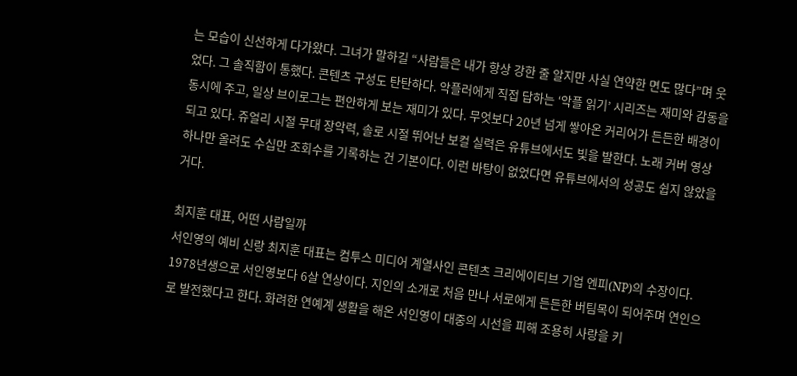는 모습이 신선하게 다가왔다. 그녀가 말하길 “사람들은 내가 항상 강한 줄 알지만 사실 연약한 면도 많다”며 웃었다. 그 솔직함이 통했다. 콘텐츠 구성도 탄탄하다. 악플러에게 직접 답하는 ‘악플 읽기’ 시리즈는 재미와 감동을 동시에 주고, 일상 브이로그는 편안하게 보는 재미가 있다. 무엇보다 20년 넘게 쌓아온 커리어가 든든한 배경이 되고 있다. 쥬얼리 시절 무대 장악력, 솔로 시절 뛰어난 보컬 실력은 유튜브에서도 빛을 발한다. 노래 커버 영상 하나만 올려도 수십만 조회수를 기록하는 건 기본이다. 이런 바탕이 없었다면 유튜브에서의 성공도 쉽지 않았을 거다.

최지훈 대표, 어떤 사람일까
서인영의 예비 신랑 최지훈 대표는 컴투스 미디어 계열사인 콘텐츠 크리에이티브 기업 엔피(NP)의 수장이다. 1978년생으로 서인영보다 6살 연상이다. 지인의 소개로 처음 만나 서로에게 든든한 버팀목이 되어주며 연인으로 발전했다고 한다. 화려한 연예계 생활을 해온 서인영이 대중의 시선을 피해 조용히 사랑을 키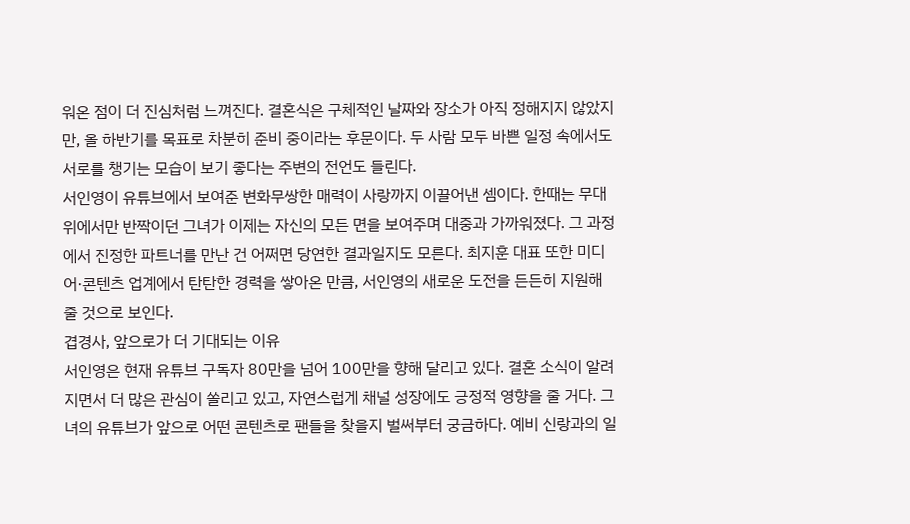워온 점이 더 진심처럼 느껴진다. 결혼식은 구체적인 날짜와 장소가 아직 정해지지 않았지만, 올 하반기를 목표로 차분히 준비 중이라는 후문이다. 두 사람 모두 바쁜 일정 속에서도 서로를 챙기는 모습이 보기 좋다는 주변의 전언도 들린다.
서인영이 유튜브에서 보여준 변화무쌍한 매력이 사랑까지 이끌어낸 셈이다. 한때는 무대 위에서만 반짝이던 그녀가 이제는 자신의 모든 면을 보여주며 대중과 가까워졌다. 그 과정에서 진정한 파트너를 만난 건 어쩌면 당연한 결과일지도 모른다. 최지훈 대표 또한 미디어·콘텐츠 업계에서 탄탄한 경력을 쌓아온 만큼, 서인영의 새로운 도전을 든든히 지원해줄 것으로 보인다.
겹경사, 앞으로가 더 기대되는 이유
서인영은 현재 유튜브 구독자 80만을 넘어 100만을 향해 달리고 있다. 결혼 소식이 알려지면서 더 많은 관심이 쏠리고 있고, 자연스럽게 채널 성장에도 긍정적 영향을 줄 거다. 그녀의 유튜브가 앞으로 어떤 콘텐츠로 팬들을 찾을지 벌써부터 궁금하다. 예비 신랑과의 일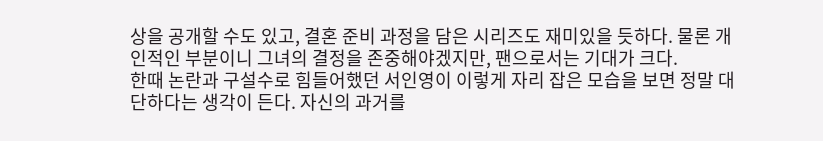상을 공개할 수도 있고, 결혼 준비 과정을 담은 시리즈도 재미있을 듯하다. 물론 개인적인 부분이니 그녀의 결정을 존중해야겠지만, 팬으로서는 기대가 크다.
한때 논란과 구설수로 힘들어했던 서인영이 이렇게 자리 잡은 모습을 보면 정말 대단하다는 생각이 든다. 자신의 과거를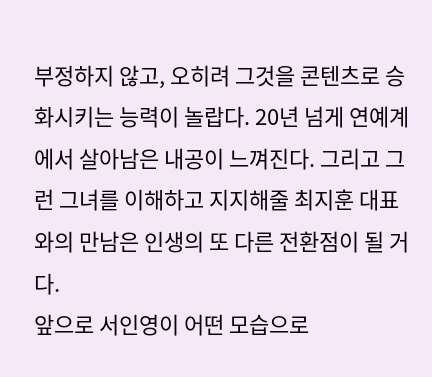부정하지 않고, 오히려 그것을 콘텐츠로 승화시키는 능력이 놀랍다. 20년 넘게 연예계에서 살아남은 내공이 느껴진다. 그리고 그런 그녀를 이해하고 지지해줄 최지훈 대표와의 만남은 인생의 또 다른 전환점이 될 거다.
앞으로 서인영이 어떤 모습으로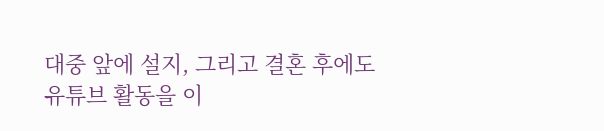대중 앞에 설지, 그리고 결혼 후에도 유튜브 활동을 이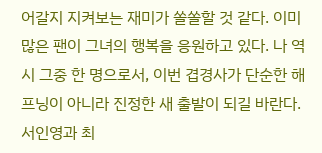어갈지 지켜보는 재미가 쏠쏠할 것 같다. 이미 많은 팬이 그녀의 행복을 응원하고 있다. 나 역시 그중 한 명으로서, 이번 겹경사가 단순한 해프닝이 아니라 진정한 새 출발이 되길 바란다. 서인영과 최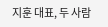지훈 대표, 두 사람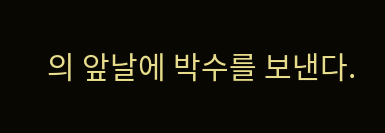의 앞날에 박수를 보낸다.